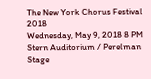The New York Chorus Festival 2018
Wednesday, May 9, 2018 8 PM Stern Auditorium / Perelman Stage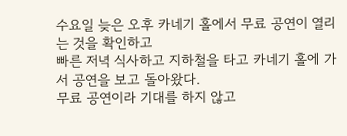수요일 늦은 오후 카네기 홀에서 무료 공연이 열리는 것을 확인하고
빠른 저녁 식사하고 지하철을 타고 카네기 홀에 가서 공연을 보고 돌아왔다.
무료 공연이라 기대를 하지 않고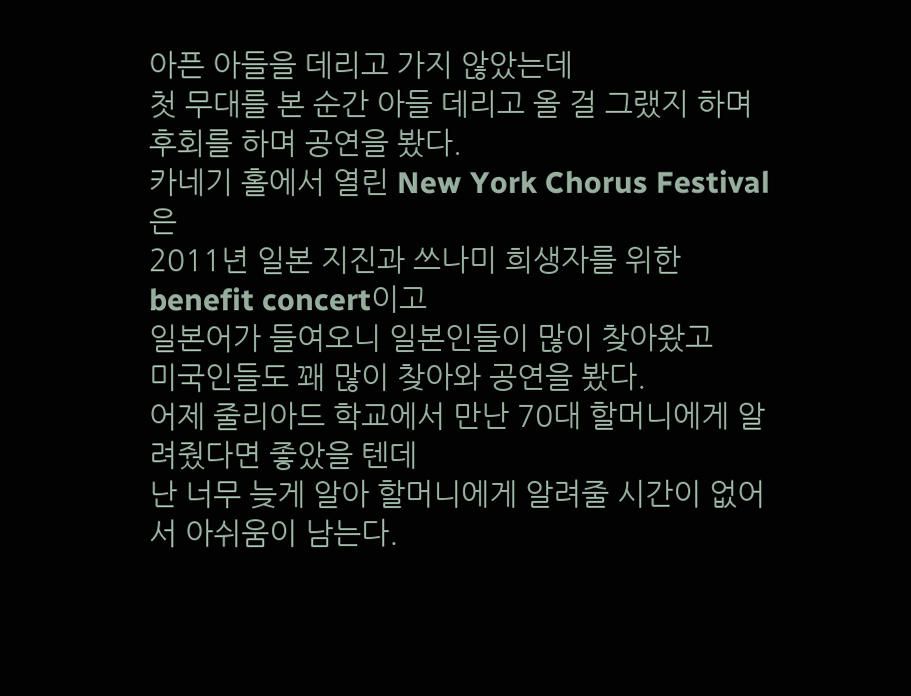아픈 아들을 데리고 가지 않았는데
첫 무대를 본 순간 아들 데리고 올 걸 그랬지 하며 후회를 하며 공연을 봤다.
카네기 홀에서 열린 New York Chorus Festival은
2011년 일본 지진과 쓰나미 희생자를 위한 benefit concert이고
일본어가 들여오니 일본인들이 많이 찾아왔고
미국인들도 꽤 많이 찾아와 공연을 봤다.
어제 줄리아드 학교에서 만난 70대 할머니에게 알려줬다면 좋았을 텐데
난 너무 늦게 알아 할머니에게 알려줄 시간이 없어서 아쉬움이 남는다.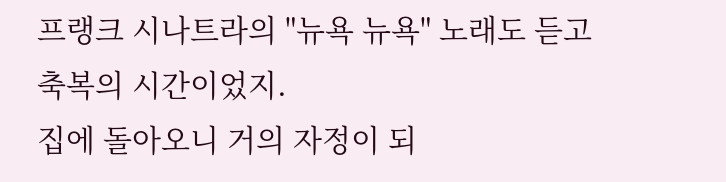프랭크 시나트라의 "뉴욕 뉴욕" 노래도 듣고
축복의 시간이었지.
집에 돌아오니 거의 자정이 되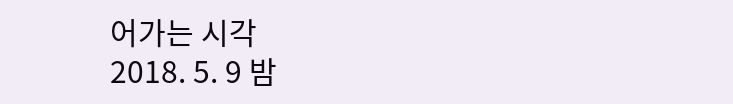어가는 시각
2018. 5. 9 밤